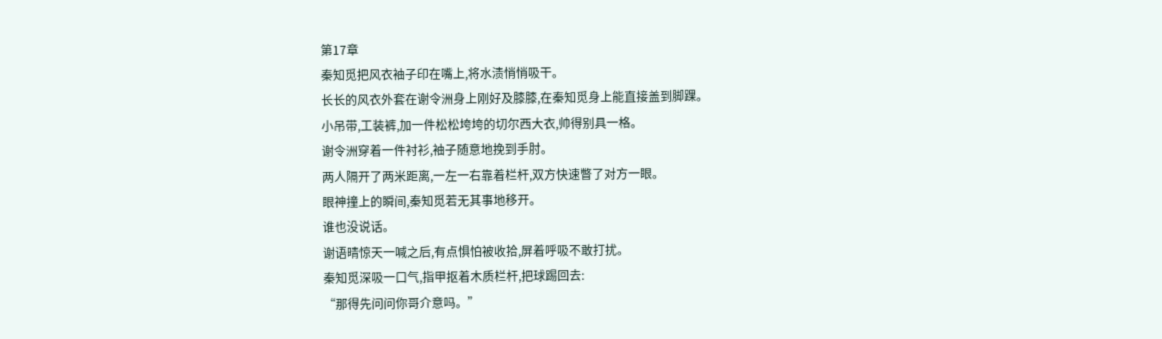第17章
秦知觅把风衣袖子印在嘴上,将水渍悄悄吸干。
长长的风衣外套在谢令洲身上刚好及膝膝,在秦知觅身上能直接盖到脚踝。
小吊带,工装裤,加一件松松垮垮的切尔西大衣,帅得别具一格。
谢令洲穿着一件衬衫,袖子随意地挽到手肘。
两人隔开了两米距离,一左一右靠着栏杆,双方快速瞥了对方一眼。
眼神撞上的瞬间,秦知觅若无其事地移开。
谁也没说话。
谢语晴惊天一喊之后,有点惧怕被收拾,屏着呼吸不敢打扰。
秦知觅深吸一口气,指甲抠着木质栏杆,把球踢回去:
“那得先问问你哥介意吗。”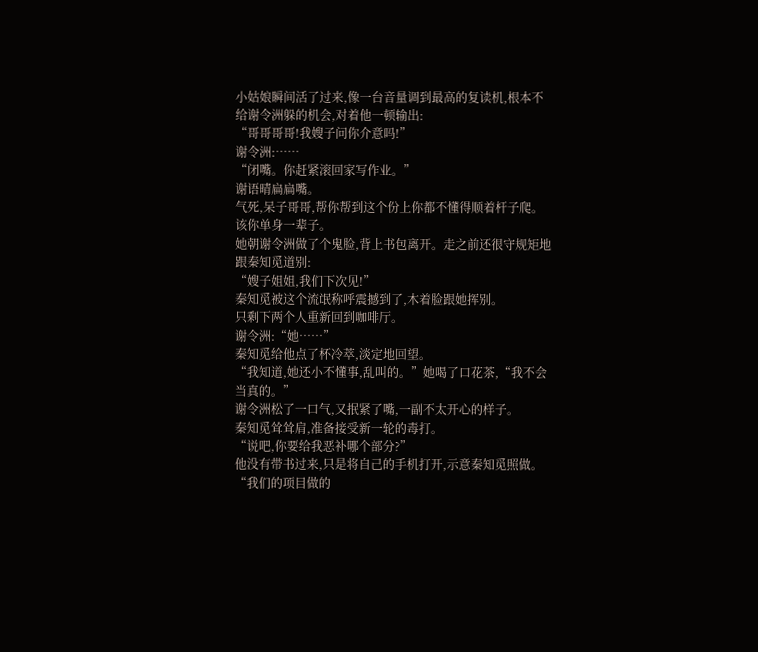小姑娘瞬间活了过来,像一台音量调到最高的复读机,根本不给谢令洲躲的机会,对着他一顿输出:
“哥哥哥哥!我嫂子问你介意吗!”
谢令洲:……
“闭嘴。你赶紧滚回家写作业。”
谢语晴扁扁嘴。
气死,呆子哥哥,帮你帮到这个份上你都不懂得顺着杆子爬。
该你单身一辈子。
她朝谢令洲做了个鬼脸,背上书包离开。走之前还很守规矩地跟秦知觅道别:
“嫂子姐姐,我们下次见!”
秦知觅被这个流氓称呼震撼到了,木着脸跟她挥别。
只剩下两个人重新回到咖啡厅。
谢令洲:“她……”
秦知觅给他点了杯冷萃,淡定地回望。
“我知道,她还小不懂事,乱叫的。”她喝了口花茶,“我不会当真的。”
谢令洲松了一口气,又抿紧了嘴,一副不太开心的样子。
秦知觅耸耸肩,准备接受新一轮的毒打。
“说吧,你要给我恶补哪个部分?”
他没有带书过来,只是将自己的手机打开,示意秦知觅照做。
“我们的项目做的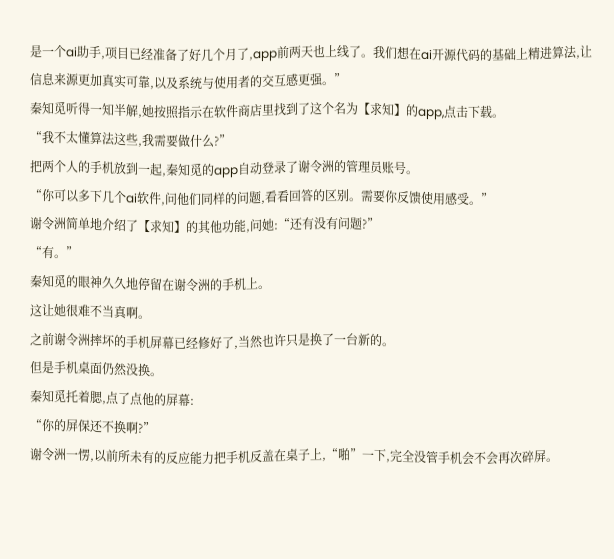是一个ai助手,项目已经准备了好几个月了,app前两天也上线了。我们想在ai开源代码的基础上精进算法,让信息来源更加真实可靠,以及系统与使用者的交互感更强。”
秦知觅听得一知半解,她按照指示在软件商店里找到了这个名为【求知】的app,点击下载。
“我不太懂算法这些,我需要做什么?”
把两个人的手机放到一起,秦知觅的app自动登录了谢令洲的管理员账号。
“你可以多下几个ai软件,问他们同样的问题,看看回答的区别。需要你反馈使用感受。”
谢令洲简单地介绍了【求知】的其他功能,问她:“还有没有问题?”
“有。”
秦知觅的眼神久久地停留在谢令洲的手机上。
这让她很难不当真啊。
之前谢令洲摔坏的手机屏幕已经修好了,当然也许只是换了一台新的。
但是手机桌面仍然没换。
秦知觅托着腮,点了点他的屏幕:
“你的屏保还不换啊?”
谢令洲一愣,以前所未有的反应能力把手机反盖在桌子上,“啪”一下,完全没管手机会不会再次碎屏。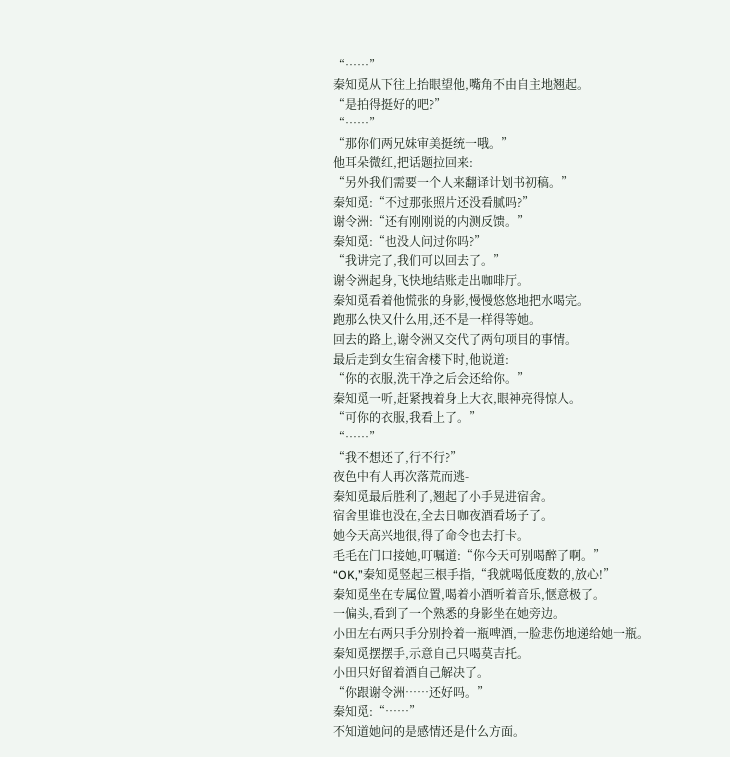“……”
秦知觅从下往上抬眼望他,嘴角不由自主地翘起。
“是拍得挺好的吧?”
“……”
“那你们两兄妹审美挺统一哦。”
他耳朵微红,把话题拉回来:
“另外我们需要一个人来翻译计划书初稿。”
秦知觅:“不过那张照片还没看腻吗?”
谢令洲:“还有刚刚说的内测反馈。”
秦知觅:“也没人问过你吗?”
“我讲完了,我们可以回去了。”
谢令洲起身,飞快地结账走出咖啡厅。
秦知觅看着他慌张的身影,慢慢悠悠地把水喝完。
跑那么快又什么用,还不是一样得等她。
回去的路上,谢令洲又交代了两句项目的事情。
最后走到女生宿舍楼下时,他说道:
“你的衣服,洗干净之后会还给你。”
秦知觅一听,赶紧拽着身上大衣,眼神亮得惊人。
“可你的衣服,我看上了。”
“……”
“我不想还了,行不行?”
夜色中有人再次落荒而逃-
秦知觅最后胜利了,翘起了小手晃进宿舍。
宿舍里谁也没在,全去日咖夜酒看场子了。
她今天高兴地很,得了命令也去打卡。
毛毛在门口接她,叮嘱道:“你今天可别喝醉了啊。”
“OK,”秦知觅竖起三根手指,“我就喝低度数的,放心!”
秦知觅坐在专属位置,喝着小酒听着音乐,惬意极了。
一偏头,看到了一个熟悉的身影坐在她旁边。
小田左右两只手分别拎着一瓶啤酒,一脸悲伤地递给她一瓶。
秦知觅摆摆手,示意自己只喝莫吉托。
小田只好留着酒自己解决了。
“你跟谢令洲……还好吗。”
秦知觅:“……”
不知道她问的是感情还是什么方面。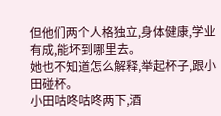但他们两个人格独立,身体健康,学业有成,能坏到哪里去。
她也不知道怎么解释,举起杯子,跟小田碰杯。
小田咕咚咕咚两下,酒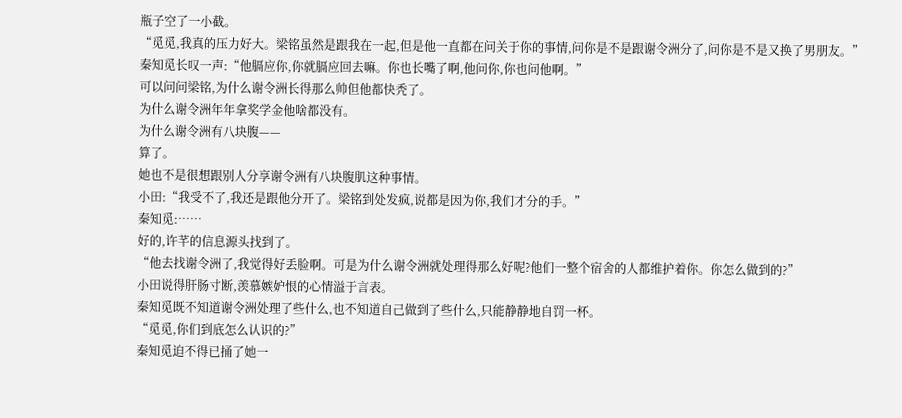瓶子空了一小截。
“觅觅,我真的压力好大。梁铭虽然是跟我在一起,但是他一直都在问关于你的事情,问你是不是跟谢令洲分了,问你是不是又换了男朋友。”
秦知觅长叹一声:“他膈应你,你就膈应回去嘛。你也长嘴了啊,他问你,你也问他啊。”
可以问问梁铭,为什么谢令洲长得那么帅但他都快秃了。
为什么谢令洲年年拿奖学金他啥都没有。
为什么谢令洲有八块腹——
算了。
她也不是很想跟别人分享谢令洲有八块腹肌这种事情。
小田:“我受不了,我还是跟他分开了。梁铭到处发疯,说都是因为你,我们才分的手。”
秦知觅:……
好的,许芊的信息源头找到了。
“他去找谢令洲了,我觉得好丢脸啊。可是为什么谢令洲就处理得那么好呢?他们一整个宿舍的人都维护着你。你怎么做到的?”
小田说得肝肠寸断,羡慕嫉妒恨的心情溢于言表。
秦知觅既不知道谢令洲处理了些什么,也不知道自己做到了些什么,只能静静地自罚一杯。
“觅觅,你们到底怎么认识的?”
秦知觅迫不得已捅了她一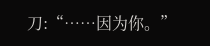刀:“……因为你。”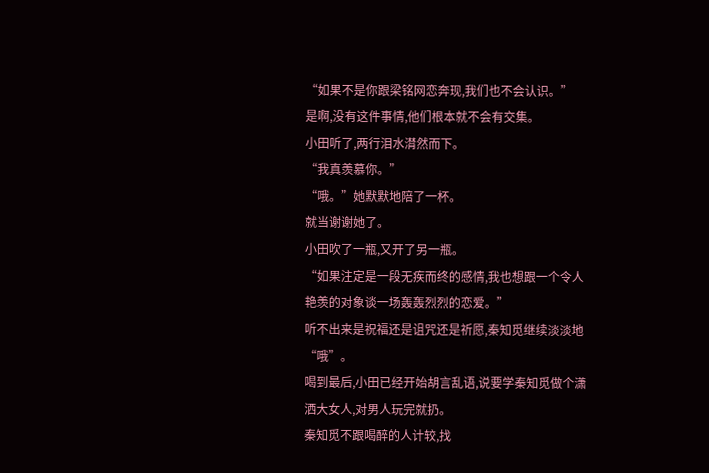“如果不是你跟梁铭网恋奔现,我们也不会认识。”
是啊,没有这件事情,他们根本就不会有交集。
小田听了,两行泪水潸然而下。
“我真羡慕你。”
“哦。”她默默地陪了一杯。
就当谢谢她了。
小田吹了一瓶,又开了另一瓶。
“如果注定是一段无疾而终的感情,我也想跟一个令人艳羡的对象谈一场轰轰烈烈的恋爱。”
听不出来是祝福还是诅咒还是祈愿,秦知觅继续淡淡地“哦”。
喝到最后,小田已经开始胡言乱语,说要学秦知觅做个潇洒大女人,对男人玩完就扔。
秦知觅不跟喝醉的人计较,找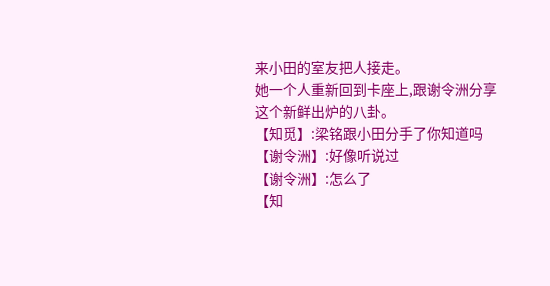来小田的室友把人接走。
她一个人重新回到卡座上,跟谢令洲分享这个新鲜出炉的八卦。
【知觅】:梁铭跟小田分手了你知道吗
【谢令洲】:好像听说过
【谢令洲】:怎么了
【知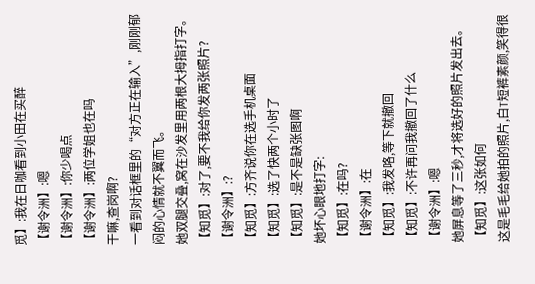觅】:我在日咖看到小田在买醉
【谢令洲】:嗯
【谢令洲】:你少喝点
【谢令洲】:两位学姐也在吗
干嘛,查岗啊?
一看到对话框里的“对方正在输入”,刚刚郁闷的心情就不翼而飞。
她双腿交叠,窝在沙发里用两根大拇指打字。
【知觅】:对了,要不我给你发两张照片?
【谢令洲】:?
【知觅】:方齐说你在选手机桌面
【知觅】:选了快两个小时了
【知觅】:是不是缺张图啊
她坏心眼地打字:
【知觅】:在吗?
【谢令洲】:在
【知觅】:我发咯,等下就撤回
【知觅】:不许再问我撤回了什么
【谢令洲】:嗯
她屏息等了三秒,才将选好的照片发出去。
【知觅】:这张如何
这是毛毛给她拍的照片,白T短裤素颜,笑得很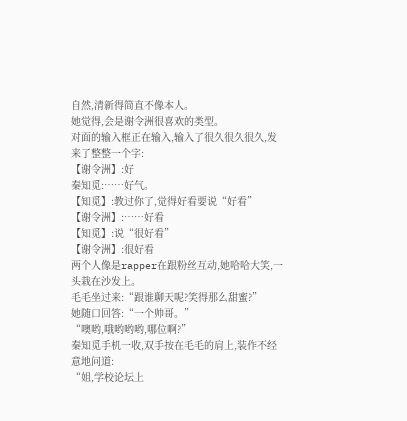自然,清新得简直不像本人。
她觉得,会是谢令洲很喜欢的类型。
对面的输入框正在输入,输入了很久很久很久,发来了整整一个字:
【谢令洲】:好
秦知觅:……好气。
【知觅】:教过你了,觉得好看要说“好看”
【谢令洲】:……好看
【知觅】:说“很好看”
【谢令洲】:很好看
两个人像是rapper在跟粉丝互动,她哈哈大笑,一头栽在沙发上。
毛毛坐过来:“跟谁聊天呢?笑得那么甜蜜?”
她随口回答:“一个帅哥。”
“噢哟,哦哟哟哟,哪位啊?”
秦知觅手机一收,双手按在毛毛的肩上,装作不经意地问道:
“姐,学校论坛上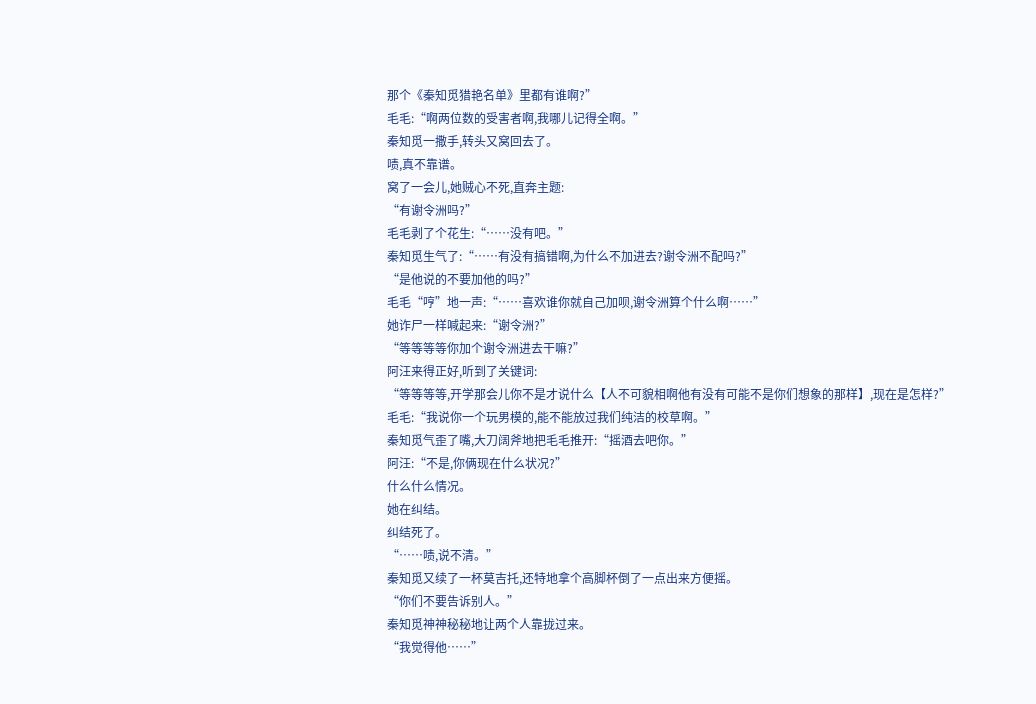那个《秦知觅猎艳名单》里都有谁啊?”
毛毛:“啊两位数的受害者啊,我哪儿记得全啊。”
秦知觅一撒手,转头又窝回去了。
啧,真不靠谱。
窝了一会儿,她贼心不死,直奔主题:
“有谢令洲吗?”
毛毛剥了个花生:“……没有吧。”
秦知觅生气了:“……有没有搞错啊,为什么不加进去?谢令洲不配吗?”
“是他说的不要加他的吗?”
毛毛“哼”地一声:“……喜欢谁你就自己加呗,谢令洲算个什么啊……”
她诈尸一样喊起来:“谢令洲?”
“等等等等你加个谢令洲进去干嘛?”
阿汪来得正好,听到了关键词:
“等等等等,开学那会儿你不是才说什么【人不可貌相啊他有没有可能不是你们想象的那样】,现在是怎样?”
毛毛:“我说你一个玩男模的,能不能放过我们纯洁的校草啊。”
秦知觅气歪了嘴,大刀阔斧地把毛毛推开:“摇酒去吧你。”
阿汪:“不是,你俩现在什么状况?”
什么什么情况。
她在纠结。
纠结死了。
“……啧,说不清。”
秦知觅又续了一杯莫吉托,还特地拿个高脚杯倒了一点出来方便摇。
“你们不要告诉别人。”
秦知觅神神秘秘地让两个人靠拢过来。
“我觉得他……”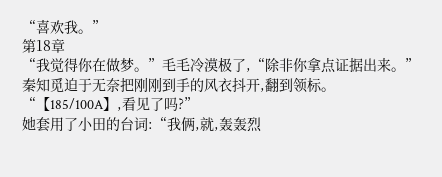“喜欢我。”
第18章
“我觉得你在做梦。”毛毛冷漠极了,“除非你拿点证据出来。”
秦知觅迫于无奈把刚刚到手的风衣抖开,翻到领标。
“【185/100A】,看见了吗?”
她套用了小田的台词:“我俩,就,轰轰烈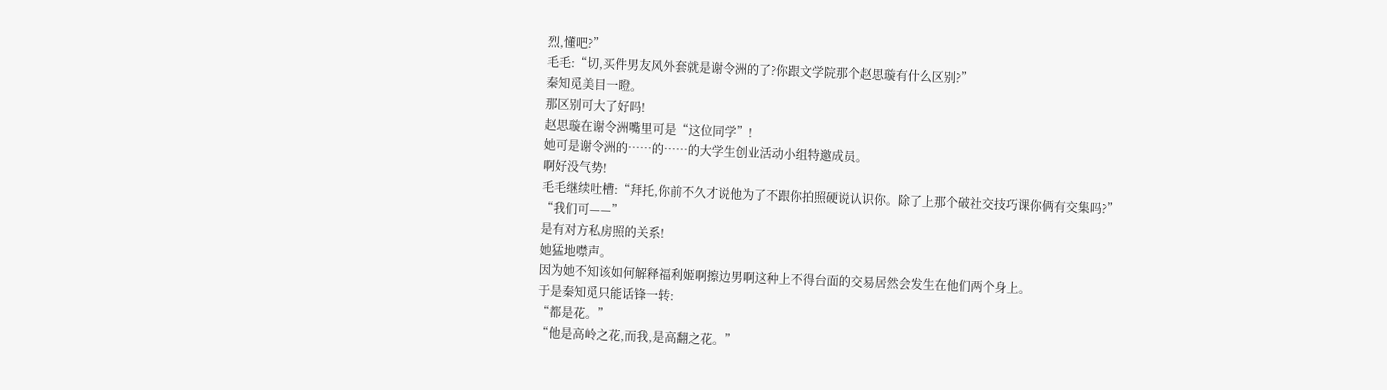烈,懂吧?”
毛毛:“切,买件男友风外套就是谢令洲的了?你跟文学院那个赵思璇有什么区别?”
秦知觅美目一瞪。
那区别可大了好吗!
赵思璇在谢令洲嘴里可是“这位同学”!
她可是谢令洲的……的……的大学生创业活动小组特邀成员。
啊好没气势!
毛毛继续吐槽:“拜托,你前不久才说他为了不跟你拍照硬说认识你。除了上那个破社交技巧课你俩有交集吗?”
“我们可——”
是有对方私房照的关系!
她猛地噤声。
因为她不知该如何解释福利姬啊擦边男啊这种上不得台面的交易居然会发生在他们两个身上。
于是秦知觅只能话锋一转:
“都是花。”
“他是高岭之花,而我,是高翻之花。”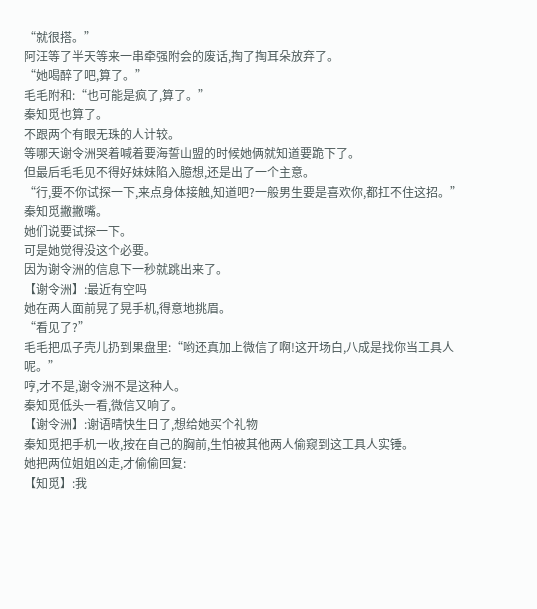“就很搭。”
阿汪等了半天等来一串牵强附会的废话,掏了掏耳朵放弃了。
“她喝醉了吧,算了。”
毛毛附和:“也可能是疯了,算了。”
秦知觅也算了。
不跟两个有眼无珠的人计较。
等哪天谢令洲哭着喊着要海誓山盟的时候她俩就知道要跪下了。
但最后毛毛见不得好妹妹陷入臆想,还是出了一个主意。
“行,要不你试探一下,来点身体接触,知道吧?一般男生要是喜欢你,都扛不住这招。”
秦知觅撇撇嘴。
她们说要试探一下。
可是她觉得没这个必要。
因为谢令洲的信息下一秒就跳出来了。
【谢令洲】:最近有空吗
她在两人面前晃了晃手机,得意地挑眉。
“看见了?”
毛毛把瓜子壳儿扔到果盘里:“哟还真加上微信了啊!这开场白,八成是找你当工具人呢。”
哼,才不是,谢令洲不是这种人。
秦知觅低头一看,微信又响了。
【谢令洲】:谢语晴快生日了,想给她买个礼物
秦知觅把手机一收,按在自己的胸前,生怕被其他两人偷窥到这工具人实锤。
她把两位姐姐凶走,才偷偷回复:
【知觅】:我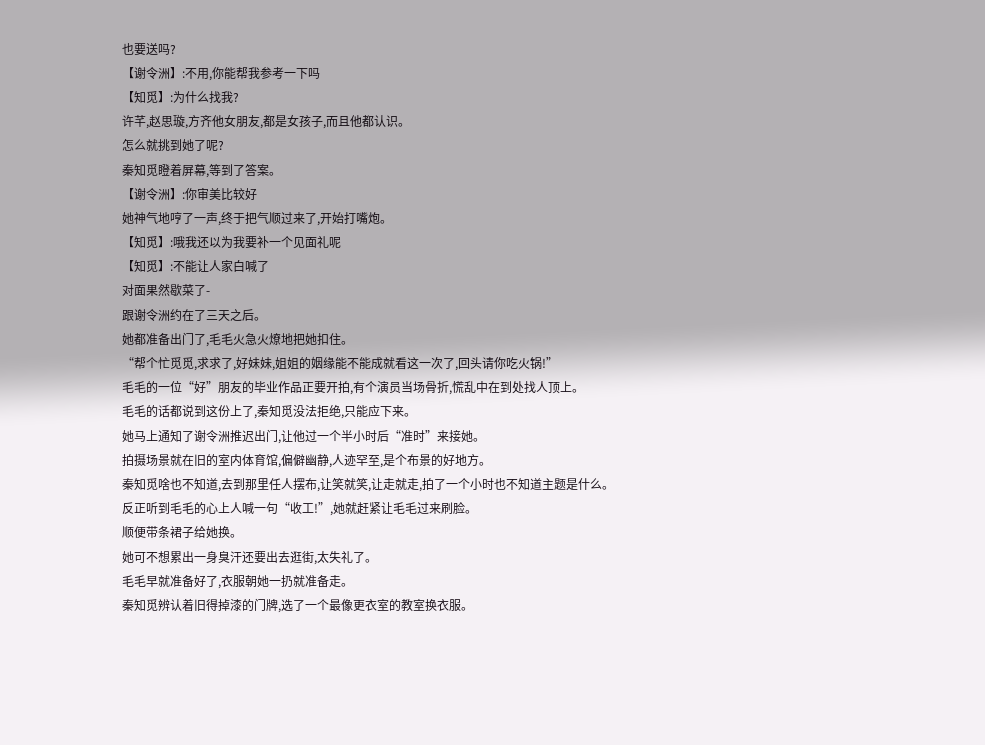也要送吗?
【谢令洲】:不用,你能帮我参考一下吗
【知觅】:为什么找我?
许芊,赵思璇,方齐他女朋友,都是女孩子,而且他都认识。
怎么就挑到她了呢?
秦知觅瞪着屏幕,等到了答案。
【谢令洲】:你审美比较好
她神气地哼了一声,终于把气顺过来了,开始打嘴炮。
【知觅】:哦我还以为我要补一个见面礼呢
【知觅】:不能让人家白喊了
对面果然歇菜了-
跟谢令洲约在了三天之后。
她都准备出门了,毛毛火急火燎地把她扣住。
“帮个忙觅觅,求求了,好妹妹,姐姐的姻缘能不能成就看这一次了,回头请你吃火锅!”
毛毛的一位“好”朋友的毕业作品正要开拍,有个演员当场骨折,慌乱中在到处找人顶上。
毛毛的话都说到这份上了,秦知觅没法拒绝,只能应下来。
她马上通知了谢令洲推迟出门,让他过一个半小时后“准时”来接她。
拍摄场景就在旧的室内体育馆,偏僻幽静,人迹罕至,是个布景的好地方。
秦知觅啥也不知道,去到那里任人摆布,让笑就笑,让走就走,拍了一个小时也不知道主题是什么。
反正听到毛毛的心上人喊一句“收工!”,她就赶紧让毛毛过来刷脸。
顺便带条裙子给她换。
她可不想累出一身臭汗还要出去逛街,太失礼了。
毛毛早就准备好了,衣服朝她一扔就准备走。
秦知觅辨认着旧得掉漆的门牌,选了一个最像更衣室的教室换衣服。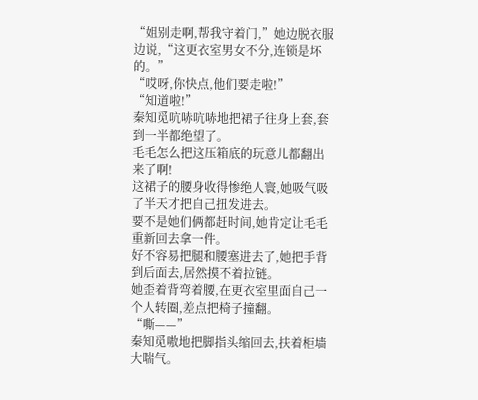“姐别走啊,帮我守着门,”她边脱衣服边说,“这更衣室男女不分,连锁是坏的。”
“哎呀,你快点,他们要走啦!”
“知道啦!”
秦知觅吭哧吭哧地把裙子往身上套,套到一半都绝望了。
毛毛怎么把这压箱底的玩意儿都翻出来了啊!
这裙子的腰身收得惨绝人寰,她吸气吸了半天才把自己扭发进去。
要不是她们俩都赶时间,她肯定让毛毛重新回去拿一件。
好不容易把腿和腰塞进去了,她把手背到后面去,居然摸不着拉链。
她歪着背弯着腰,在更衣室里面自己一个人转圈,差点把椅子撞翻。
“嘶——”
秦知觅嗷地把脚指头缩回去,扶着柜墙大喘气。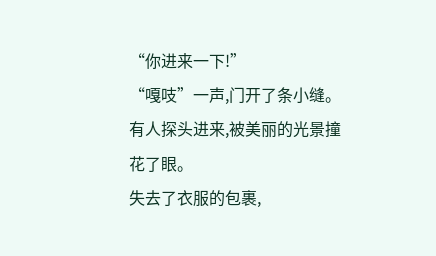“你进来一下!”
“嘎吱”一声,门开了条小缝。
有人探头进来,被美丽的光景撞花了眼。
失去了衣服的包裹,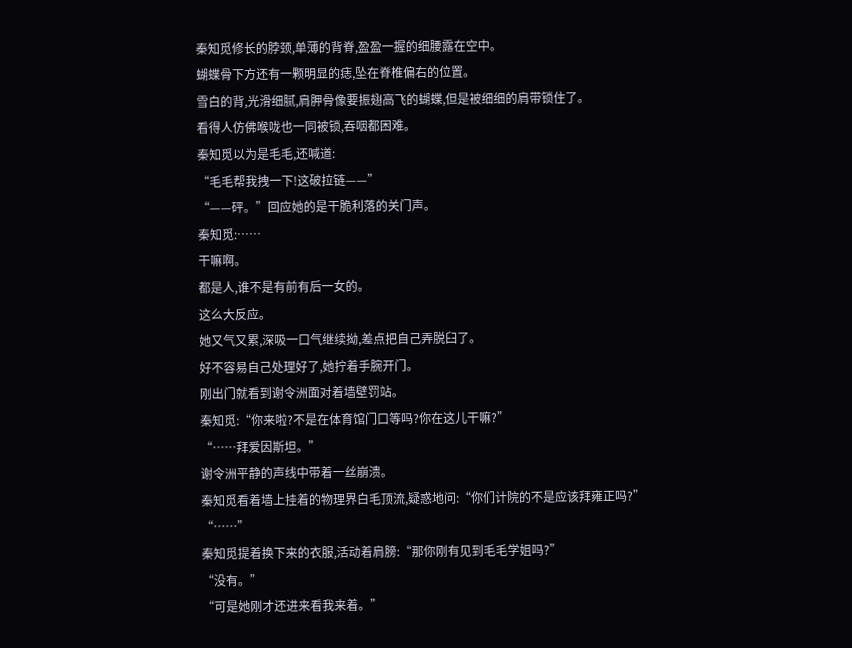秦知觅修长的脖颈,单薄的背脊,盈盈一握的细腰露在空中。
蝴蝶骨下方还有一颗明显的痣,坠在脊椎偏右的位置。
雪白的背,光滑细腻,肩胛骨像要振翅高飞的蝴蝶,但是被细细的肩带锁住了。
看得人仿佛喉咙也一同被锁,吞咽都困难。
秦知觅以为是毛毛,还喊道:
“毛毛帮我拽一下!这破拉链——”
“——砰。”回应她的是干脆利落的关门声。
秦知觅:……
干嘛啊。
都是人,谁不是有前有后一女的。
这么大反应。
她又气又累,深吸一口气继续拗,差点把自己弄脱臼了。
好不容易自己处理好了,她拧着手腕开门。
刚出门就看到谢令洲面对着墙壁罚站。
秦知觅:“你来啦?不是在体育馆门口等吗?你在这儿干嘛?”
“……拜爱因斯坦。”
谢令洲平静的声线中带着一丝崩溃。
秦知觅看着墙上挂着的物理界白毛顶流,疑惑地问:“你们计院的不是应该拜雍正吗?”
“……”
秦知觅提着换下来的衣服,活动着肩膀:“那你刚有见到毛毛学姐吗?”
“没有。”
“可是她刚才还进来看我来着。”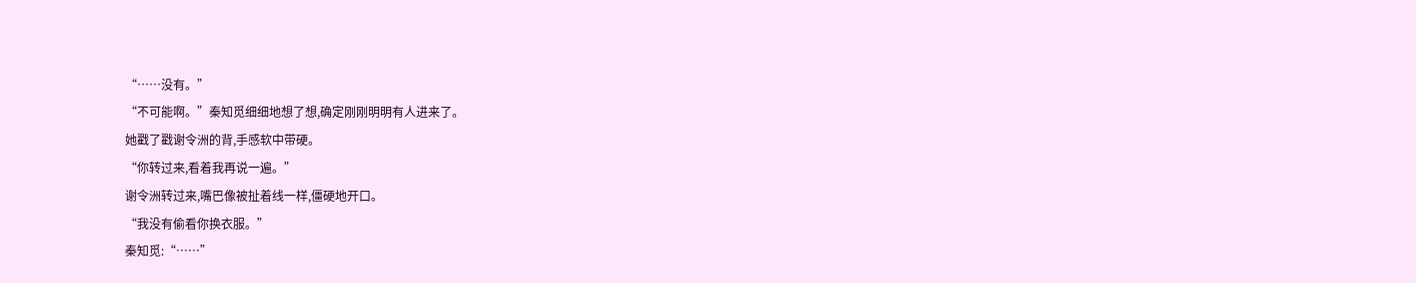“……没有。”
“不可能啊。”秦知觅细细地想了想,确定刚刚明明有人进来了。
她戳了戳谢令洲的背,手感软中带硬。
“你转过来,看着我再说一遍。”
谢令洲转过来,嘴巴像被扯着线一样,僵硬地开口。
“我没有偷看你换衣服。”
秦知觅:“……”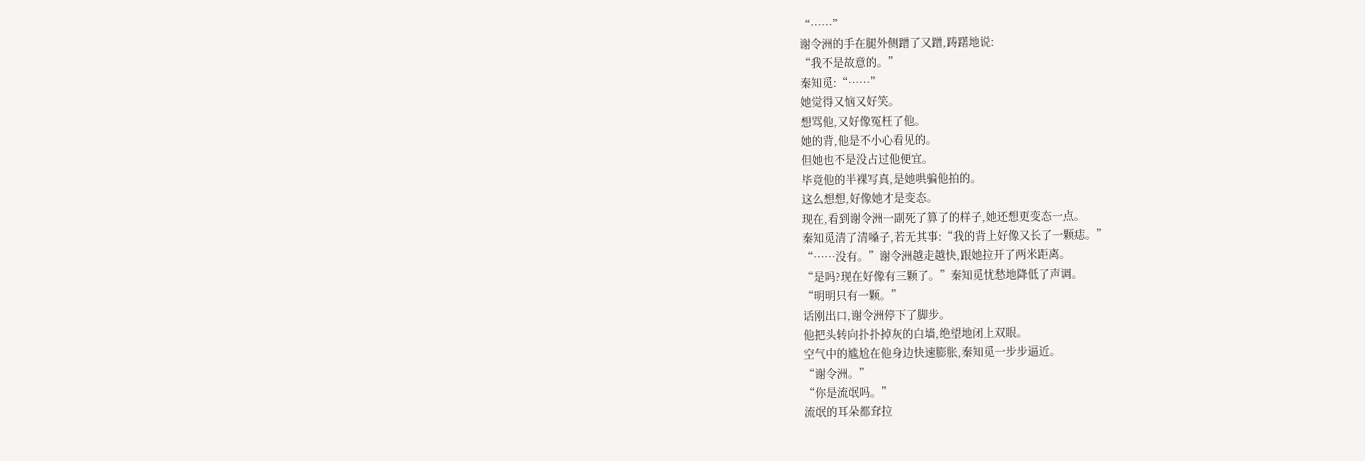“……”
谢令洲的手在腿外侧蹭了又蹭,踌躇地说:
“我不是故意的。”
秦知觅:“……”
她觉得又恼又好笑。
想骂他,又好像冤枉了他。
她的背,他是不小心看见的。
但她也不是没占过他便宜。
毕竟他的半裸写真,是她哄骗他拍的。
这么想想,好像她才是变态。
现在,看到谢令洲一副死了算了的样子,她还想更变态一点。
秦知觅清了清嗓子,若无其事:“我的背上好像又长了一颗痣。”
“……没有。”谢令洲越走越快,跟她拉开了两米距离。
“是吗?现在好像有三颗了。”秦知觅忧愁地降低了声调。
“明明只有一颗。”
话刚出口,谢令洲停下了脚步。
他把头转向扑扑掉灰的白墙,绝望地闭上双眼。
空气中的尴尬在他身边快速膨胀,秦知觅一步步逼近。
“谢令洲。”
“你是流氓吗。”
流氓的耳朵都耷拉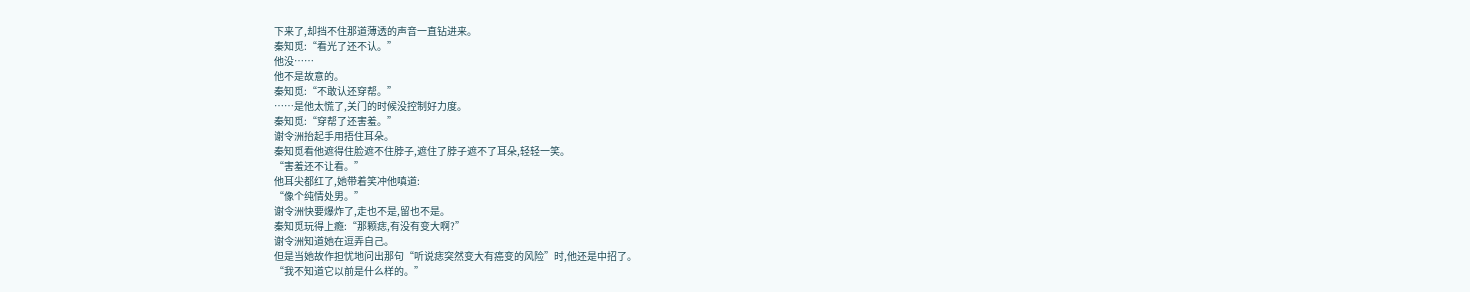下来了,却挡不住那道薄透的声音一直钻进来。
秦知觅:“看光了还不认。”
他没……
他不是故意的。
秦知觅:“不敢认还穿帮。”
……是他太慌了,关门的时候没控制好力度。
秦知觅:“穿帮了还害羞。”
谢令洲抬起手用捂住耳朵。
秦知觅看他遮得住脸遮不住脖子,遮住了脖子遮不了耳朵,轻轻一笑。
“害羞还不让看。”
他耳尖都红了,她带着笑冲他嗔道:
“像个纯情处男。”
谢令洲快要爆炸了,走也不是,留也不是。
秦知觅玩得上瘾:“那颗痣,有没有变大啊?”
谢令洲知道她在逗弄自己。
但是当她故作担忧地问出那句“听说痣突然变大有癌变的风险”时,他还是中招了。
“我不知道它以前是什么样的。”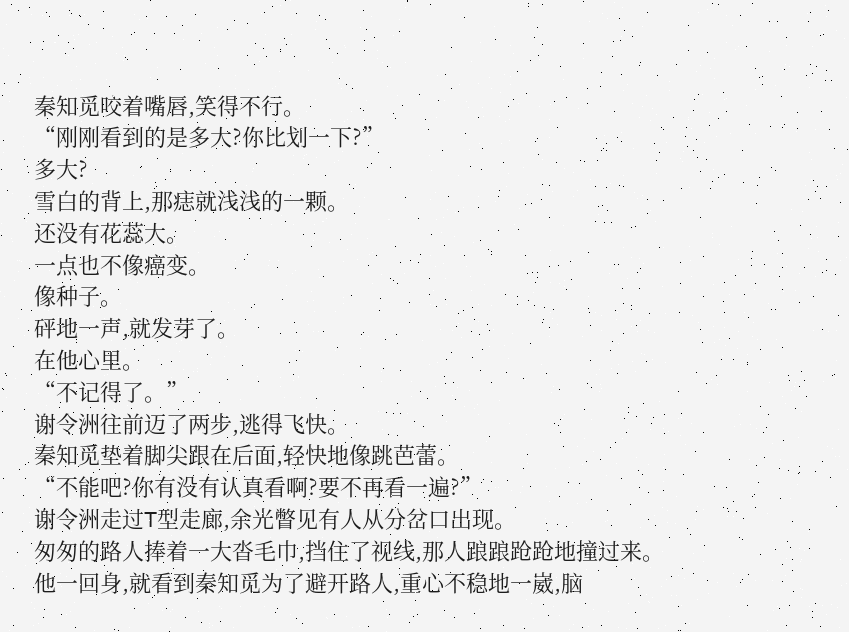秦知觅咬着嘴唇,笑得不行。
“刚刚看到的是多大?你比划一下?”
多大?
雪白的背上,那痣就浅浅的一颗。
还没有花蕊大。
一点也不像癌变。
像种子。
砰地一声,就发芽了。
在他心里。
“不记得了。”
谢令洲往前迈了两步,逃得飞快。
秦知觅垫着脚尖跟在后面,轻快地像跳芭蕾。
“不能吧?你有没有认真看啊?要不再看一遍?”
谢令洲走过T型走廊,余光瞥见有人从分岔口出现。
匆匆的路人捧着一大沓毛巾,挡住了视线,那人踉踉跄跄地撞过来。
他一回身,就看到秦知觅为了避开路人,重心不稳地一崴,脑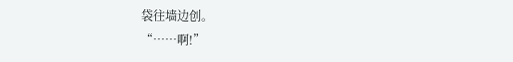袋往墙边创。
“……啊!”